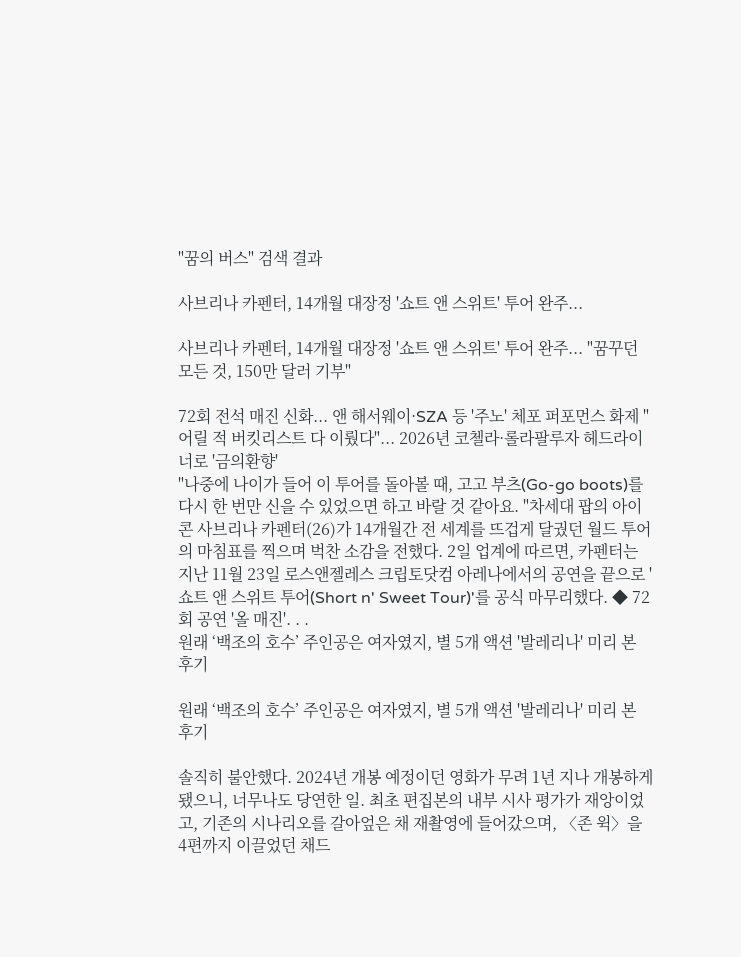"꿈의 버스" 검색 결과

사브리나 카펜터, 14개월 대장정 '쇼트 앤 스위트' 투어 완주...

사브리나 카펜터, 14개월 대장정 '쇼트 앤 스위트' 투어 완주... "꿈꾸던 모든 것, 150만 달러 기부"

72회 전석 매진 신화... 앤 해서웨이·SZA 등 '주노' 체포 퍼포먼스 화제 "어릴 적 버킷리스트 다 이뤘다"... 2026년 코첼라·롤라팔루자 헤드라이너로 '금의환향'
"나중에 나이가 들어 이 투어를 돌아볼 때, 고고 부츠(Go-go boots)를 다시 한 번만 신을 수 있었으면 하고 바랄 것 같아요. "차세대 팝의 아이콘 사브리나 카펜터(26)가 14개월간 전 세계를 뜨겁게 달궜던 월드 투어의 마침표를 찍으며 벅찬 소감을 전했다. 2일 업계에 따르면, 카펜터는 지난 11월 23일 로스앤젤레스 크립토닷컴 아레나에서의 공연을 끝으로 '쇼트 앤 스위트 투어(Short n' Sweet Tour)'를 공식 마무리했다. ◆ 72회 공연 '올 매진'. . .
원래 ‘백조의 호수’ 주인공은 여자였지, 별 5개 액션 '발레리나' 미리 본 후기

원래 ‘백조의 호수’ 주인공은 여자였지, 별 5개 액션 '발레리나' 미리 본 후기

솔직히 불안했다. 2024년 개봉 예정이던 영화가 무려 1년 지나 개봉하게 됐으니, 너무나도 당연한 일. 최초 편집본의 내부 시사 평가가 재앙이었고, 기존의 시나리오를 갈아엎은 채 재촬영에 들어갔으며, 〈존 윅〉을 4편까지 이끌었던 채드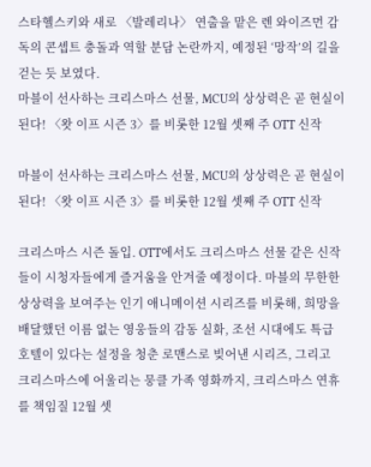스타헬스키와 새로 〈발레리나〉 연출을 맡은 렌 와이즈먼 감독의 콘셉트 충돌과 역할 분담 논란까지, 예정된 ‘망작’의 길을 걷는 듯 보였다.
마블이 선사하는 크리스마스 선물, MCU의 상상력은 곧 현실이 된다! 〈왓 이프 시즌 3〉를 비롯한 12월 셋째 주 OTT 신작

마블이 선사하는 크리스마스 선물, MCU의 상상력은 곧 현실이 된다! 〈왓 이프 시즌 3〉를 비롯한 12월 셋째 주 OTT 신작

크리스마스 시즌 돌입. OTT에서도 크리스마스 선물 같은 신작들이 시청자들에게 즐거움을 안겨줄 예정이다. 마블의 무한한 상상력을 보여주는 인기 애니메이션 시리즈를 비롯해, 희망을 배달했던 이름 없는 영웅들의 감동 실화, 조선 시대에도 특급 호텔이 있다는 설정을 청춘 로맨스로 빚어낸 시리즈, 그리고 크리스마스에 어울리는 뭉클 가족 영화까지, 크리스마스 연휴를 책임질 12월 셋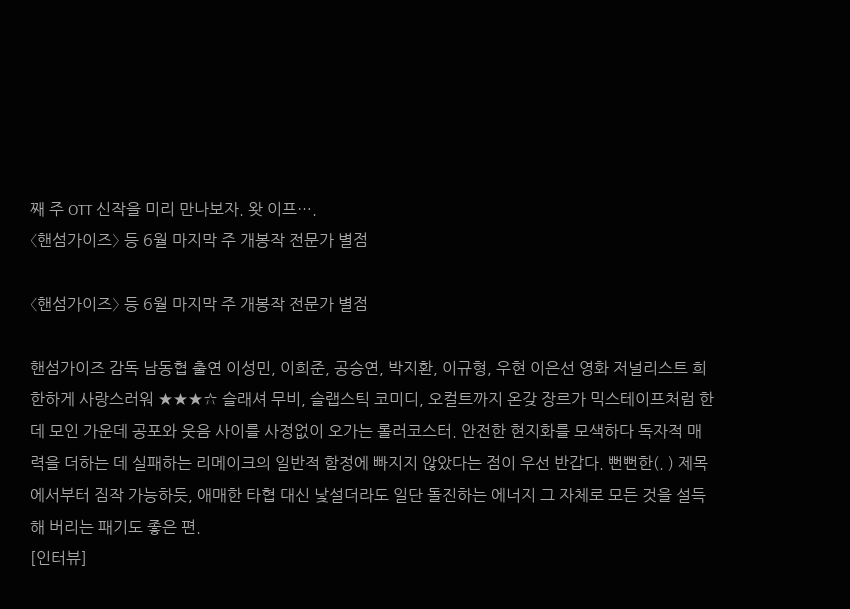째 주 OTT 신작을 미리 만나보자. 왓 이프….
〈핸섬가이즈〉 등 6월 마지막 주 개봉작 전문가 별점

〈핸섬가이즈〉 등 6월 마지막 주 개봉작 전문가 별점

핸섬가이즈 감독 남동협 출연 이성민, 이희준, 공승연, 박지환, 이규형, 우현 이은선 영화 저널리스트 희한하게 사랑스러워 ★★★☆ 슬래셔 무비, 슬랩스틱 코미디, 오컬트까지 온갖 장르가 믹스테이프처럼 한 데 모인 가운데 공포와 웃음 사이를 사정없이 오가는 롤러코스터. 안전한 현지화를 모색하다 독자적 매력을 더하는 데 실패하는 리메이크의 일반적 함정에 빠지지 않았다는 점이 우선 반갑다. 뻔뻔한(. ) 제목에서부터 짐작 가능하듯, 애매한 타협 대신 낯설더라도 일단 돌진하는 에너지 그 자체로 모든 것을 설득해 버리는 패기도 좋은 편.
[인터뷰]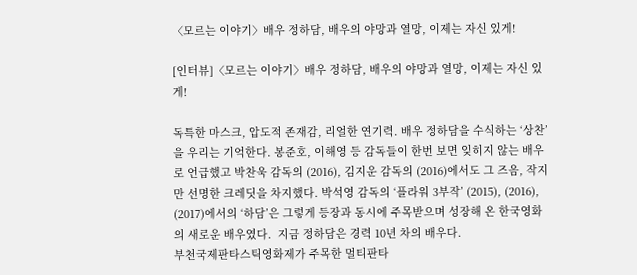〈모르는 이야기〉배우 정하담, 배우의 야망과 열망, 이제는 자신 있게!

[인터뷰]〈모르는 이야기〉배우 정하담, 배우의 야망과 열망, 이제는 자신 있게!

독특한 마스크, 압도적 존재감, 리얼한 연기력. 배우 정하담을 수식하는 ‘상찬’을 우리는 기억한다. 봉준호, 이해영 등 감독들이 한번 보면 잊히지 않는 배우로 언급했고 박찬욱 감독의 (2016), 김지운 감독의 (2016)에서도 그 즈음, 작지만 선명한 크레딧을 차지했다. 박석영 감독의 ‘플라워 3부작’ (2015), (2016), (2017)에서의 ‘하담’은 그렇게 등장과 동시에 주목받으며 성장해 온 한국영화의 새로운 배우였다.  지금 정하담은 경력 10년 차의 배우다.
부천국제판타스틱영화제가 주목한 멀티판타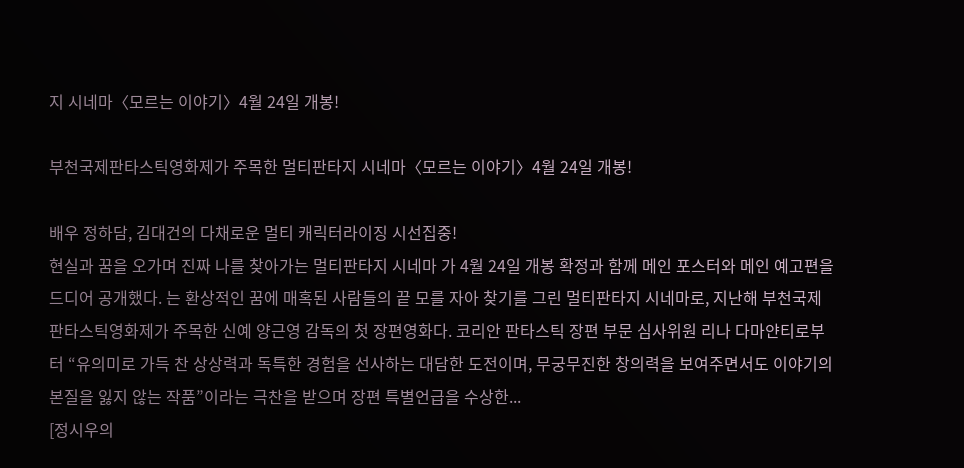지 시네마〈모르는 이야기〉4월 24일 개봉!

부천국제판타스틱영화제가 주목한 멀티판타지 시네마〈모르는 이야기〉4월 24일 개봉!

배우 정하담, 김대건의 다채로운 멀티 캐릭터라이징 시선집중!
현실과 꿈을 오가며 진짜 나를 찾아가는 멀티판타지 시네마 가 4월 24일 개봉 확정과 함께 메인 포스터와 메인 예고편을 드디어 공개했다. 는 환상적인 꿈에 매혹된 사람들의 끝 모를 자아 찾기를 그린 멀티판타지 시네마로, 지난해 부천국제판타스틱영화제가 주목한 신예 양근영 감독의 첫 장편영화다. 코리안 판타스틱 장편 부문 심사위원 리나 다마얀티로부터 “유의미로 가득 찬 상상력과 독특한 경험을 선사하는 대담한 도전이며, 무궁무진한 창의력을 보여주면서도 이야기의 본질을 잃지 않는 작품”이라는 극찬을 받으며 장편 특별언급을 수상한...
[정시우의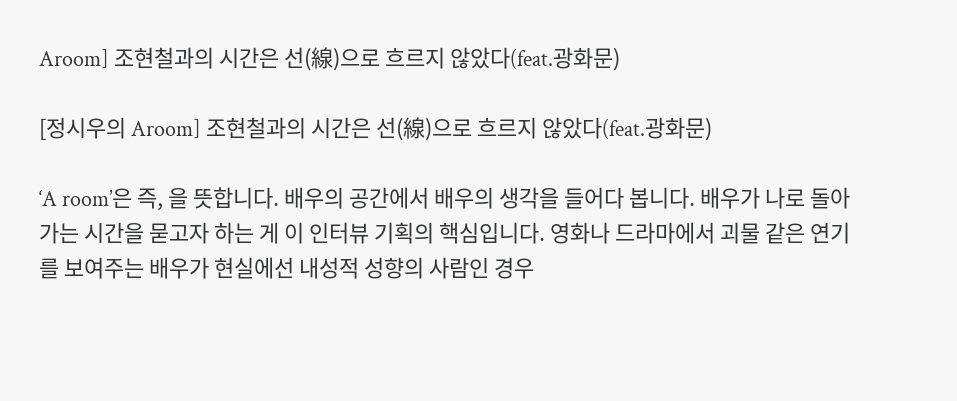Aroom] 조현철과의 시간은 선(線)으로 흐르지 않았다(feat.광화문)

[정시우의 Aroom] 조현철과의 시간은 선(線)으로 흐르지 않았다(feat.광화문)

‘A room’은 즉, 을 뜻합니다. 배우의 공간에서 배우의 생각을 들어다 봅니다. 배우가 나로 돌아가는 시간을 묻고자 하는 게 이 인터뷰 기획의 핵심입니다. 영화나 드라마에서 괴물 같은 연기를 보여주는 배우가 현실에선 내성적 성향의 사람인 경우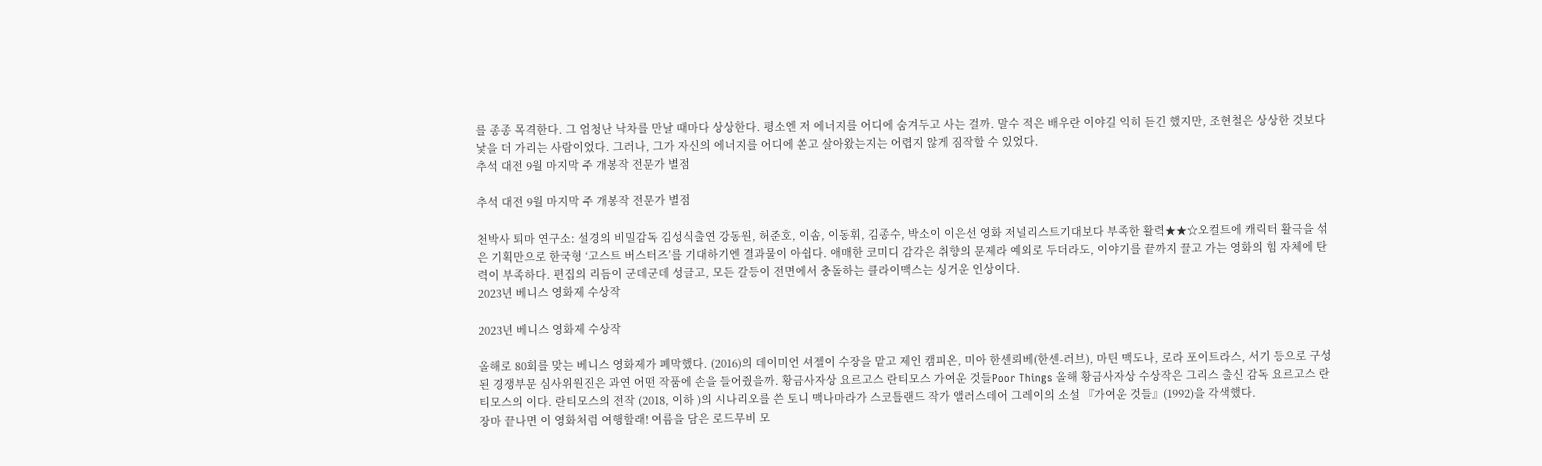를 종종 목격한다. 그 엄청난 낙차를 만날 때마다 상상한다. 평소엔 저 에너지를 어디에 숨겨두고 사는 걸까. 말수 적은 배우란 이야길 익히 듣긴 했지만, 조현철은 상상한 것보다 낯을 더 가리는 사람이었다. 그러나, 그가 자신의 에너지를 어디에 쏟고 살아왔는지는 어렵지 않게 짐작할 수 있었다.
추석 대전 9월 마지막 주 개봉작 전문가 별점

추석 대전 9월 마지막 주 개봉작 전문가 별점

천박사 퇴마 연구소: 설경의 비밀감독 김성식출연 강동원, 허준호, 이솜, 이동휘, 김종수, 박소이 이은선 영화 저널리스트기대보다 부족한 활력★★☆오컬트에 캐릭터 활극을 섞은 기획만으로 한국형 ‘고스트 버스터즈’를 기대하기엔 결과물이 아쉽다. 애매한 코미디 감각은 취향의 문제라 예외로 두더라도, 이야기를 끝까지 끌고 가는 영화의 힘 자체에 탄력이 부족하다. 편집의 리듬이 군데군데 성글고, 모든 갈등이 전면에서 충돌하는 클라이맥스는 싱거운 인상이다.
2023년 베니스 영화제 수상작

2023년 베니스 영화제 수상작

올해로 80회를 맞는 베니스 영화제가 폐막했다. (2016)의 데이미언 셔젤이 수장을 맡고 제인 캠피온, 미아 한센뢰베(한센-러브), 마틴 맥도나, 로라 포이트라스, 서기 등으로 구성된 경쟁부문 심사위원진은 과연 어떤 작품에 손을 들어줬을까. 황금사자상 요르고스 란티모스 가여운 것들Poor Things 올해 황금사자상 수상작은 그리스 출신 감독 요르고스 란티모스의 이다. 란티모스의 전작 (2018, 이하 )의 시나리오를 쓴 토니 맥나마라가 스코틀랜드 작가 앨러스데어 그레이의 소설 『가여운 것들』(1992)을 각색했다.
장마 끝나면 이 영화처럼 여행할래! 여름을 담은 로드무비 모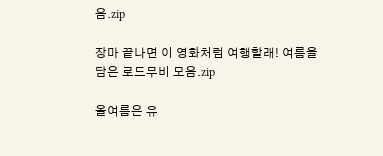음.zip

장마 끝나면 이 영화처럼 여행할래! 여름을 담은 로드무비 모음.zip

올여름은 유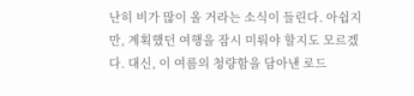난히 비가 많이 올 거라는 소식이 들린다. 아쉽지만, 계획했던 여행을 잠시 미뤄야 할지도 모르겠다. 대신, 이 여름의 청량함을 담아낸 로드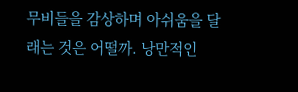무비들을 감상하며 아쉬움을 달래는 것은 어떨까. 낭만적인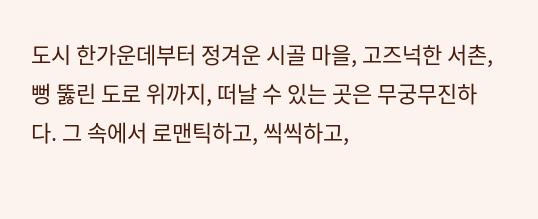도시 한가운데부터 정겨운 시골 마을, 고즈넉한 서촌, 뻥 뚫린 도로 위까지, 떠날 수 있는 곳은 무궁무진하다. 그 속에서 로맨틱하고, 씩씩하고,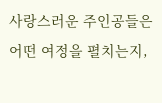사랑스러운 주인공들은 어떤 여정을 펼치는지,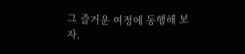그 즐거운 여정에 동행해 보자.